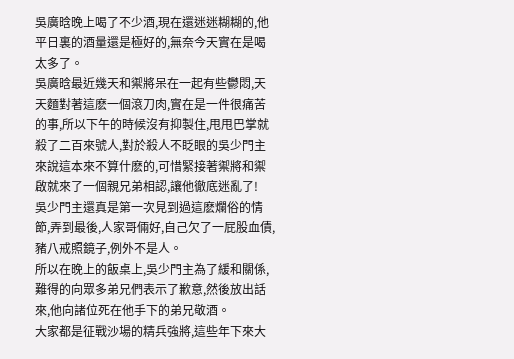吳廣晗晚上喝了不少酒,現在還迷迷糊糊的,他平日裏的酒量還是極好的,無奈今天實在是喝太多了。
吳廣晗最近幾天和禦將呆在一起有些鬱悶,天天麵對著這麽一個滾刀肉,實在是一件很痛苦的事,所以下午的時候沒有抑製住,甩甩巴掌就殺了二百來號人,對於殺人不眨眼的吳少門主來說這本來不算什麽的,可惜緊接著禦將和禦啟就來了一個親兄弟相認,讓他徹底迷亂了!
吳少門主還真是第一次見到過這麽爛俗的情節,弄到最後,人家哥倆好,自己欠了一屁股血債,豬八戒照鏡子,例外不是人。
所以在晚上的飯桌上,吳少門主為了緩和關係,難得的向眾多弟兄們表示了歉意,然後放出話來,他向諸位死在他手下的弟兄敬酒。
大家都是征戰沙場的精兵強將,這些年下來大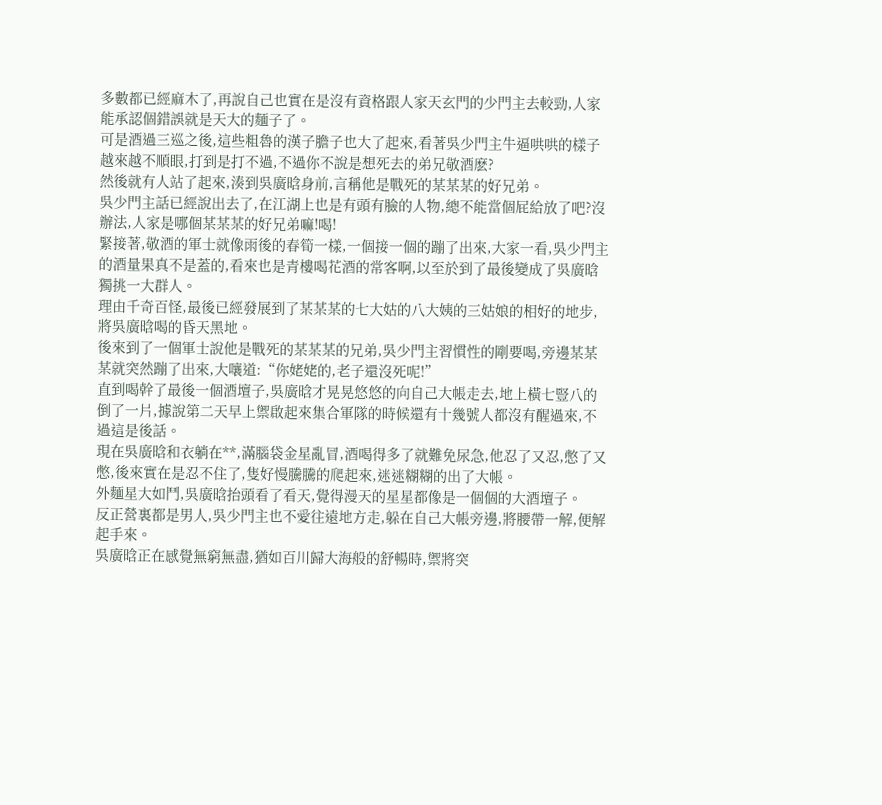多數都已經麻木了,再說自己也實在是沒有資格跟人家天玄門的少門主去較勁,人家能承認個錯誤就是天大的麵子了。
可是酒過三巡之後,這些粗魯的漢子膽子也大了起來,看著吳少門主牛逼哄哄的樣子越來越不順眼,打到是打不過,不過你不說是想死去的弟兄敬酒麽?
然後就有人站了起來,湊到吳廣晗身前,言稱他是戰死的某某某的好兄弟。
吳少門主話已經說出去了,在江湖上也是有頭有臉的人物,總不能當個屁給放了吧?沒辦法,人家是哪個某某某的好兄弟嘛!喝!
緊接著,敬酒的軍士就像雨後的春筍一樣,一個接一個的蹦了出來,大家一看,吳少門主的酒量果真不是蓋的,看來也是青樓喝花酒的常客啊,以至於到了最後變成了吳廣晗獨挑一大群人。
理由千奇百怪,最後已經發展到了某某某的七大姑的八大姨的三姑娘的相好的地步,將吳廣晗喝的昏天黑地。
後來到了一個軍士說他是戰死的某某某的兄弟,吳少門主習慣性的剛要喝,旁邊某某某就突然蹦了出來,大嚷道:“你姥姥的,老子還沒死呢!”
直到喝幹了最後一個酒壇子,吳廣晗才晃晃悠悠的向自己大帳走去,地上橫七豎八的倒了一片,據說第二天早上禦啟起來集合軍隊的時候還有十幾號人都沒有醒過來,不過這是後話。
現在吳廣晗和衣躺在**,滿腦袋金星亂冒,酒喝得多了就難免尿急,他忍了又忍,憋了又憋,後來實在是忍不住了,隻好慢騰騰的爬起來,迷迷糊糊的出了大帳。
外麵星大如鬥,吳廣晗抬頭看了看天,覺得漫天的星星都像是一個個的大酒壇子。
反正營裏都是男人,吳少門主也不愛往遠地方走,躲在自己大帳旁邊,將腰帶一解,便解起手來。
吳廣晗正在感覺無窮無盡,猶如百川歸大海般的舒暢時,禦將突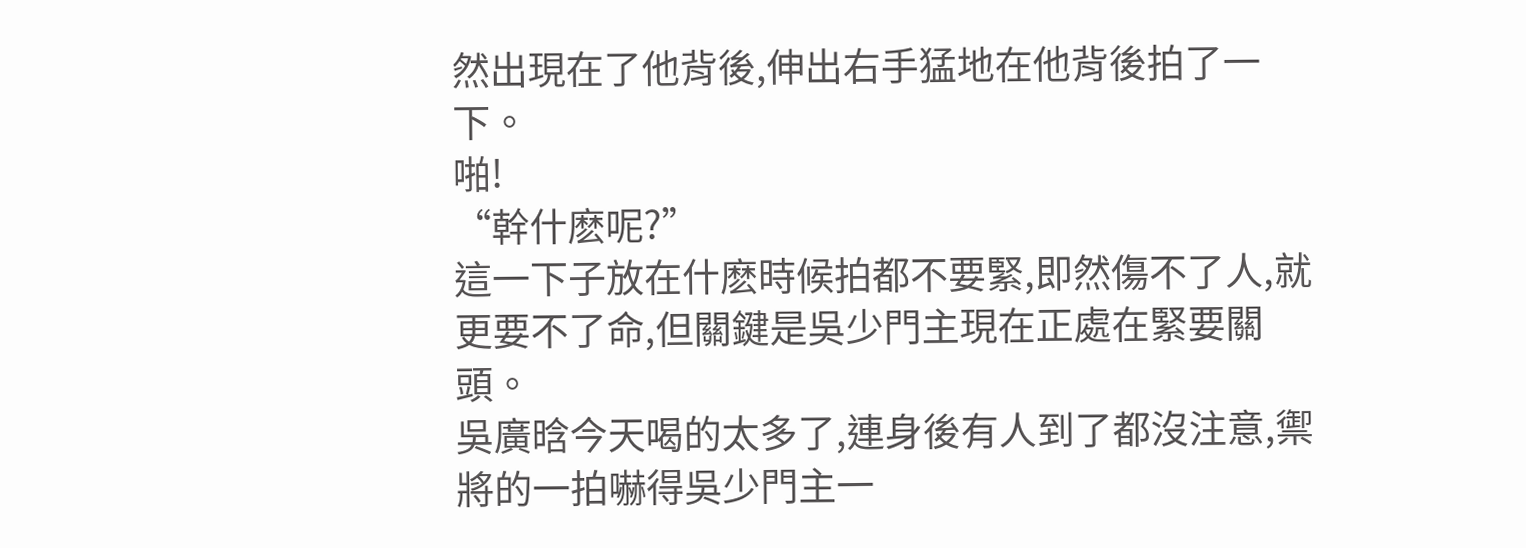然出現在了他背後,伸出右手猛地在他背後拍了一下。
啪!
“幹什麽呢?”
這一下子放在什麽時候拍都不要緊,即然傷不了人,就更要不了命,但關鍵是吳少門主現在正處在緊要關頭。
吳廣晗今天喝的太多了,連身後有人到了都沒注意,禦將的一拍嚇得吳少門主一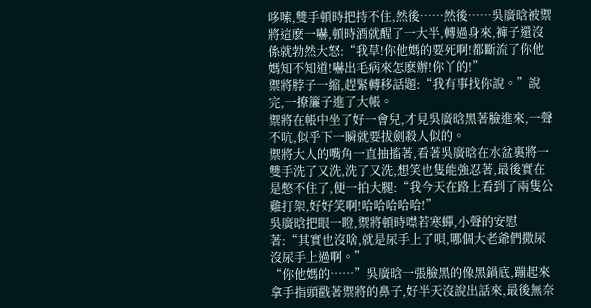哆嗦,雙手頓時把持不住,然後……然後……吳廣晗被禦將這麽一嚇,頓時酒就醒了一大半,轉過身來,褲子還沒係就勃然大怒:“我草!你他媽的要死啊!都斷流了你他媽知不知道!嚇出毛病來怎麽辦!你丫的!”
禦將脖子一縮,趕緊轉移話題:“我有事找你說。”說完,一撩簾子進了大帳。
禦將在帳中坐了好一會兒,才見吳廣晗黑著臉進來,一聲不吭,似乎下一瞬就要拔劍殺人似的。
禦將大人的嘴角一直抽搐著,看著吳廣晗在水盆裏將一雙手洗了又洗,洗了又洗,想笑也隻能強忍著,最後實在是憋不住了,便一拍大腿:“我今天在路上看到了兩隻公雞打架,好好笑啊!哈哈哈哈哈!”
吳廣晗把眼一瞪,禦將頓時噤若寒蟬,小聲的安慰著:“其實也沒啥,就是尿手上了唄,哪個大老爺們撒尿沒尿手上過啊。”
“你他媽的……”吳廣晗一張臉黑的像黑鍋底,蹦起來拿手指頭戳著禦將的鼻子,好半天沒說出話來,最後無奈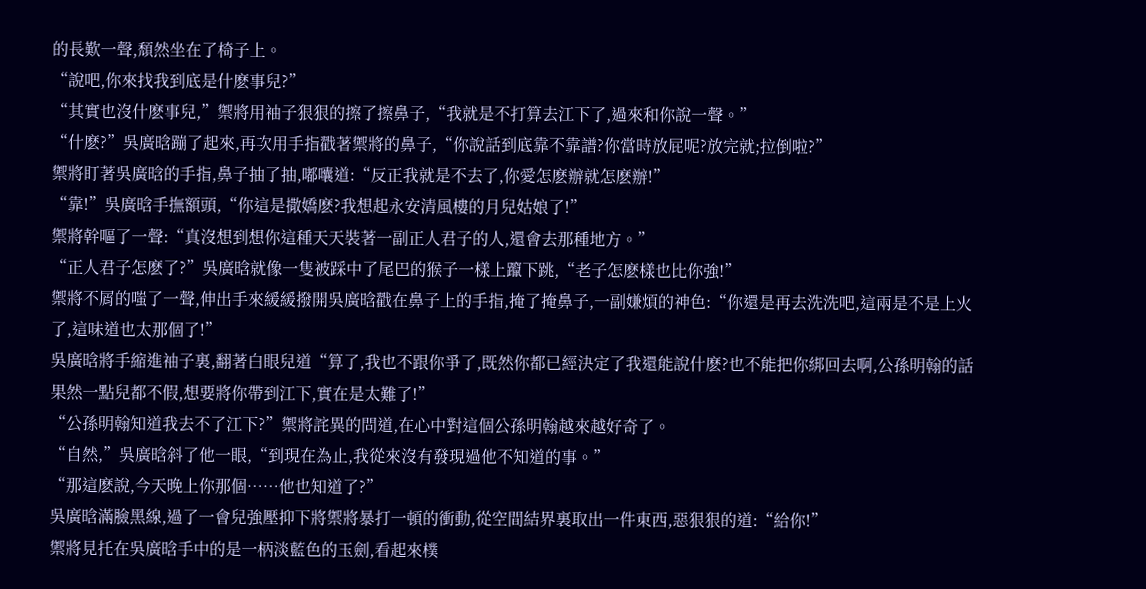的長歎一聲,頹然坐在了椅子上。
“說吧,你來找我到底是什麽事兒?”
“其實也沒什麽事兒,”禦將用袖子狠狠的擦了擦鼻子,“我就是不打算去江下了,過來和你說一聲。”
“什麽?”吳廣晗蹦了起來,再次用手指戳著禦將的鼻子,“你說話到底靠不靠譜?你當時放屁呢?放完就;拉倒啦?”
禦將盯著吳廣晗的手指,鼻子抽了抽,嘟囔道:“反正我就是不去了,你愛怎麽辦就怎麽辦!”
“靠!”吳廣晗手撫額頭,“你這是撒嬌麽?我想起永安清風樓的月兒姑娘了!”
禦將幹嘔了一聲:“真沒想到想你這種天天裝著一副正人君子的人,還會去那種地方。”
“正人君子怎麽了?”吳廣晗就像一隻被踩中了尾巴的猴子一樣上躥下跳,“老子怎麽樣也比你強!”
禦將不屑的嗤了一聲,伸出手來緩緩撥開吳廣晗戳在鼻子上的手指,掩了掩鼻子,一副嫌煩的神色:“你還是再去洗洗吧,這兩是不是上火了,這味道也太那個了!”
吳廣晗將手縮進袖子裏,翻著白眼兒道“算了,我也不跟你爭了,既然你都已經決定了我還能說什麽?也不能把你綁回去啊,公孫明翰的話果然一點兒都不假,想要將你帶到江下,實在是太難了!”
“公孫明翰知道我去不了江下?”禦將詫異的問道,在心中對這個公孫明翰越來越好奇了。
“自然,”吳廣晗斜了他一眼,“到現在為止,我從來沒有發現過他不知道的事。”
“那這麽說,今天晚上你那個……他也知道了?”
吳廣晗滿臉黑線,過了一會兒強壓抑下將禦將暴打一頓的衝動,從空間結界裏取出一件東西,惡狠狠的道:“給你!”
禦將見托在吳廣晗手中的是一柄淡藍色的玉劍,看起來樸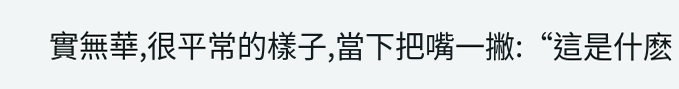實無華,很平常的樣子,當下把嘴一撇:“這是什麽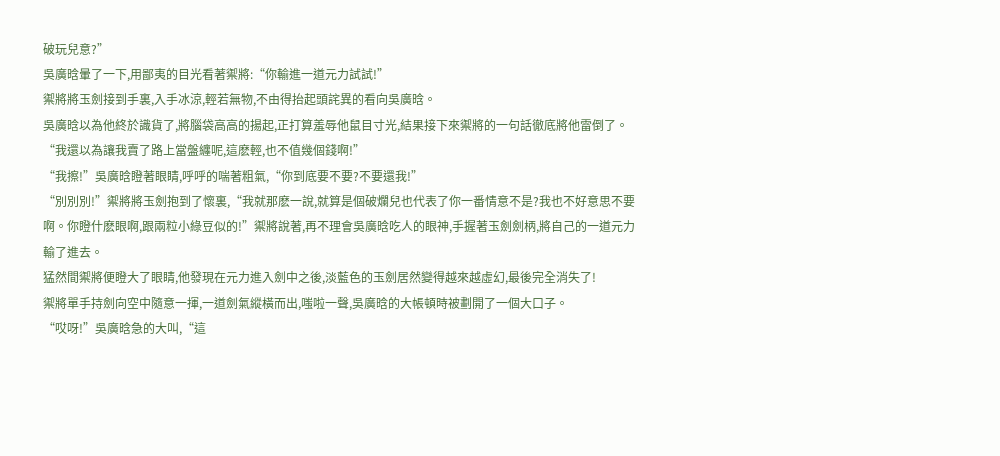破玩兒意?”
吳廣晗暈了一下,用鄙夷的目光看著禦將:“你輸進一道元力試試!”
禦將將玉劍接到手裏,入手冰涼,輕若無物,不由得抬起頭詫異的看向吳廣晗。
吳廣晗以為他終於識貨了,將腦袋高高的揚起,正打算羞辱他鼠目寸光,結果接下來禦將的一句話徹底將他雷倒了。
“我還以為讓我賣了路上當盤纏呢,這麽輕,也不值幾個錢啊!”
“我擦!”吳廣晗瞪著眼睛,呼呼的喘著粗氣,“你到底要不要?不要還我!”
“別別別!”禦將將玉劍抱到了懷裏,“我就那麽一說,就算是個破爛兒也代表了你一番情意不是?我也不好意思不要啊。你瞪什麽眼啊,跟兩粒小綠豆似的!”禦將說著,再不理會吳廣晗吃人的眼神,手握著玉劍劍柄,將自己的一道元力輸了進去。
猛然間禦將便瞪大了眼睛,他發現在元力進入劍中之後,淡藍色的玉劍居然變得越來越虛幻,最後完全消失了!
禦將單手持劍向空中隨意一揮,一道劍氣縱橫而出,嗤啦一聲,吳廣晗的大帳頓時被劃開了一個大口子。
“哎呀!”吳廣晗急的大叫,“這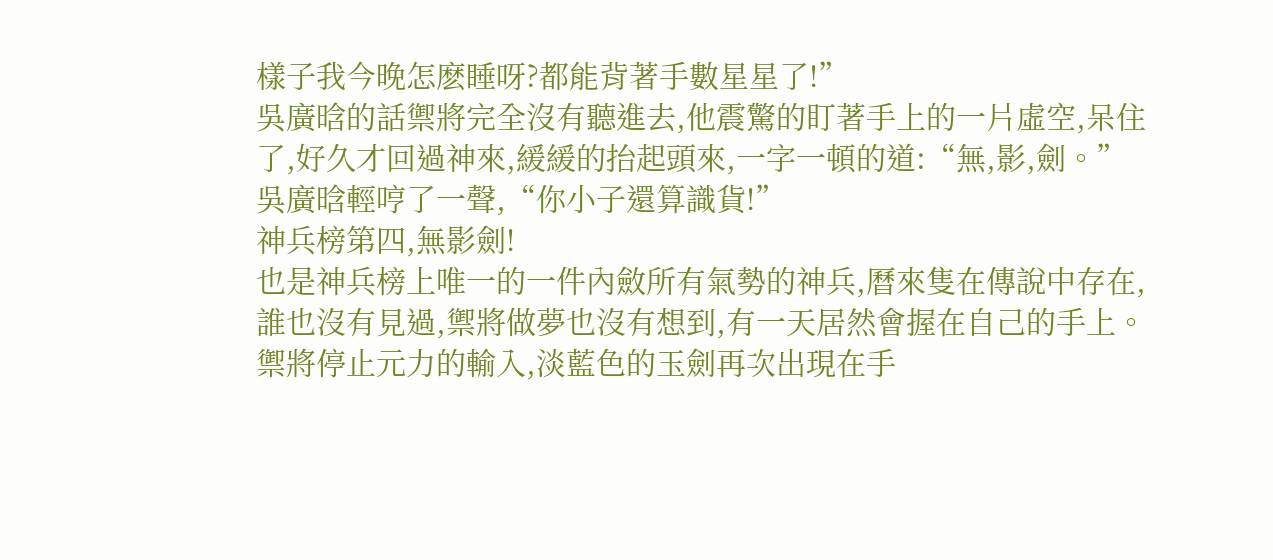樣子我今晚怎麽睡呀?都能背著手數星星了!”
吳廣晗的話禦將完全沒有聽進去,他震驚的盯著手上的一片虛空,呆住了,好久才回過神來,緩緩的抬起頭來,一字一頓的道:“無,影,劍。”
吳廣晗輕哼了一聲,“你小子還算識貨!”
神兵榜第四,無影劍!
也是神兵榜上唯一的一件內斂所有氣勢的神兵,曆來隻在傳說中存在,誰也沒有見過,禦將做夢也沒有想到,有一天居然會握在自己的手上。
禦將停止元力的輸入,淡藍色的玉劍再次出現在手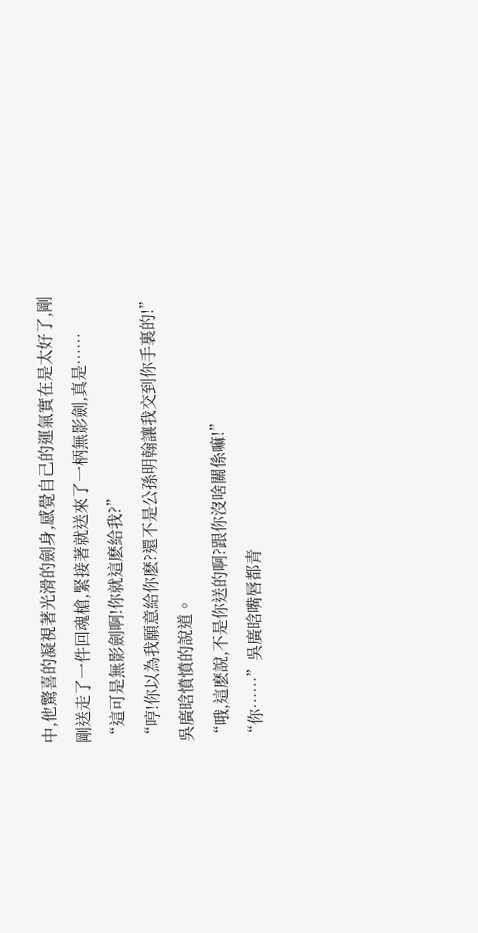中,他驚喜的凝視著光滑的劍身,感覺自己的運氣實在是太好了,剛剛送走了一件回魂槍,緊接著就送來了一柄無影劍,真是……
“這可是無影劍啊!你就這麽給我?”
“哼!你以為我願意給你麽?還不是公孫明翰讓我交到你手裏的!”吳廣晗憤憤的說道。
“哦,這麽說,不是你送的啊?跟你沒啥關係嘛!”
“你……”吳廣晗嘴唇都青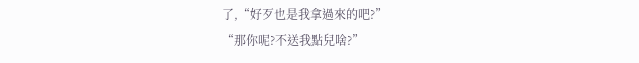了,“好歹也是我拿過來的吧?”
“那你呢?不送我點兒啥?”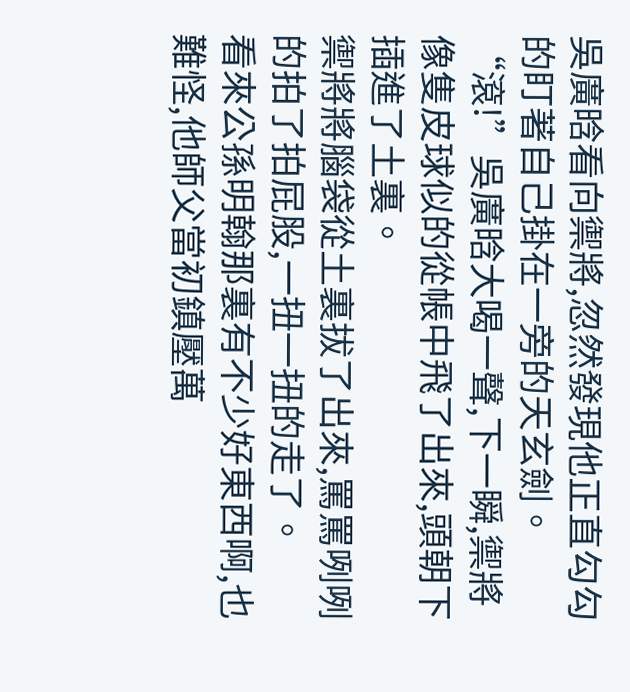吳廣晗看向禦將,忽然發現他正直勾勾的盯著自己掛在一旁的天玄劍。
“滾!”吳廣晗大喝一聲,下一瞬,禦將像隻皮球似的從帳中飛了出來,頭朝下插進了土裏。
禦將將腦袋從土裏拔了出來,罵罵咧咧的拍了拍屁股,一扭一扭的走了。
看來公孫明翰那裏有不少好東西啊,也難怪,他師父當初鎮壓萬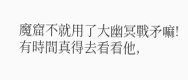魔窟不就用了大幽冥戰矛嘛!有時間真得去看看他,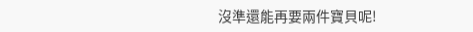沒準還能再要兩件寶貝呢!